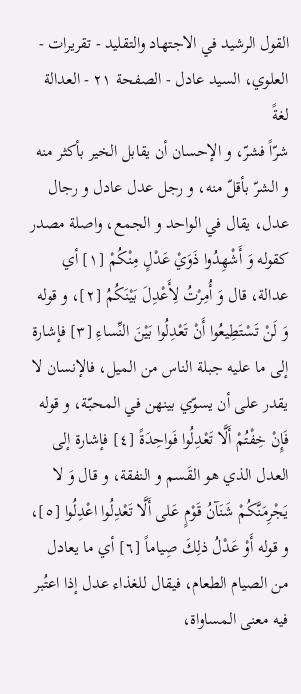القول الرشيد في الاجتهاد والتقليد - تقريرات - العلوي، السيد عادل - الصفحة ٢١ - العدالة لغةً
شرّاً فشرّ، و الإحسان أن يقابل الخير بأكثر منه و الشرّ بأقلّ منه، و رجل عدل عادل و رجال عدل، يقال في الواحد و الجمع، واصلة مصدر كقوله وَ أَشْهِدُوا ذَوَيْ عَدْلٍ مِنْكُمْ [١] أي عدالة، قال وَ أُمِرْتُ لِأَعْدِلَ بَيْنَكُمُ [٢]، و قوله وَ لَنْ تَسْتَطِيعُوا أَنْ تَعْدِلُوا بَيْنَ النِّساءِ [٣] فإشارة إلى ما عليه جبلة الناس من الميل، فالإنسان لا يقدر على أن يسوّي بينهن في المحبّة، و قوله فَإِنْ خِفْتُمْ أَلَّا تَعْدِلُوا فَواحِدَةً [٤] فإشارة إلى العدل الذي هو القَسم و النفقة، و قال وَ لا يَجْرِمَنَّكُمْ شَنَآنُ قَوْمٍ عَلى أَلَّا تَعْدِلُوا اعْدِلُوا [٥]، و قوله أَوْ عَدْلُ ذلِكَ صِياماً [٦] أي ما يعادل من الصيام الطعام، فيقال للغذاء عدل إذا اعتُبر فيه معنى المساواة،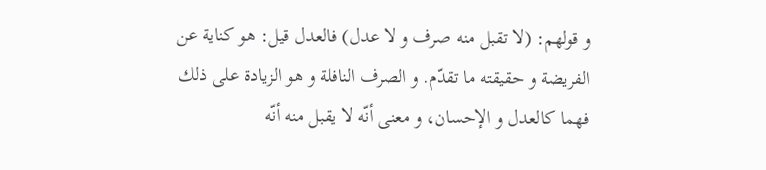و قولهم: (لا تقبل منه صرف و لا عدل) فالعدل قيل: هو كناية عن الفريضة و حقيقته ما تقدّم. و الصرف النافلة و هو الزيادة على ذلك فهما كالعدل و الإحسان، و معنى أنّه لا يقبل منه أنّه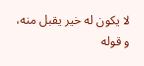لا يكون له خير يقبل منه، و قوله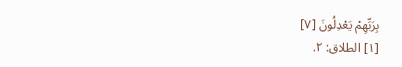بِرَبِّهِمْ يَعْدِلُونَ [٧]
[١] الطلاق: ٢.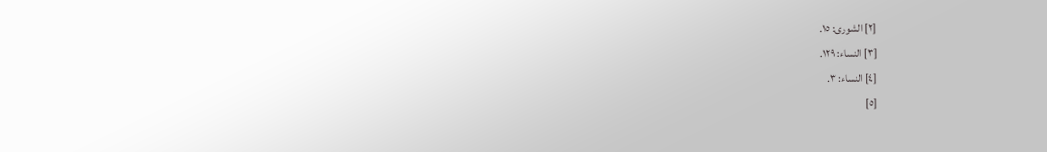[٢] الشورى: ١٥.
[٣] النساء: ١٢٩.
[٤] النساء: ٣.
[٥]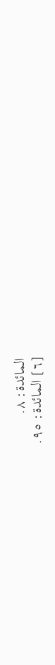المائدة: ٨.
[٦] المائدة: ٩٥.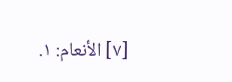[٧] الأنعام: ١.